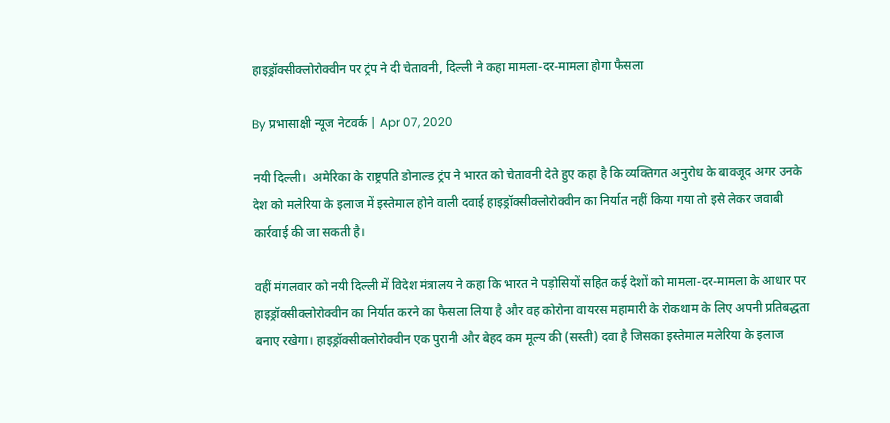हाइड्रॉक्सीक्लोरोक्वीन पर ट्रंप ने दी चेतावनी, दिल्ली ने कहा मामला-दर-मामला होगा फैसला

By प्रभासाक्षी न्यूज नेटवर्क | Apr 07, 2020

नयी दिल्ली।  अमेरिका के राष्ट्रपति डोनाल्ड ट्रंप ने भारत को चेतावनी देते हुए कहा है कि व्यक्तिगत अनुरोध के बावजूद अगर उनके देश को मलेरिया के इलाज में इस्तेमाल होने वाली दवाई हाइड्रॉक्सीक्लोरोक्वीन का निर्यात नहीं किया गया तो इसे लेकर जवाबी कार्रवाई की जा सकती है।

वहीं मंगलवार को नयी दिल्ली में विदेश मंत्रालय ने कहा कि भारत ने पड़ोसियों सहित कई देशों को मामला-दर-मामला के आधार पर हाइड्रॉक्सीक्लोरोक्वीन का निर्यात करने का फैसला लिया है और वह कोरोना वायरस महामारी के रोकथाम के लिए अपनी प्रतिबद्धता बनाए रखेगा। हाइड्रॉक्सीक्लोरोक्वीन एक पुरानी और बेहद कम मूल्य की (सस्ती) दवा है जिसका इस्तेमाल मलेरिया के इलाज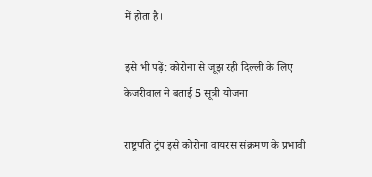में होता है।

इसे भी पढ़ें: कोरोना से जूझ रही दिल्ली के लिए केजरीवाल ने बताई 5 सूत्री योजना

राष्ट्रपति ट्रंप इसे कोरोना वायरस संक्रमण के प्रभावी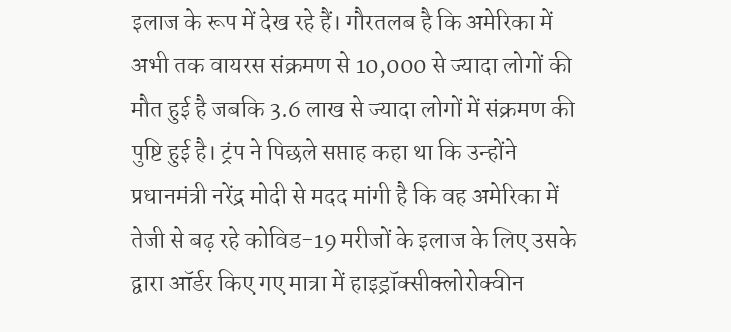इलाज के रूप में देख रहे हैं। गौरतलब है कि अमेरिका में अभी तक वायरस संक्रमण से 10,000 से ज्यादा लोगों की मौत हुई है जबकि 3.6 लाख से ज्यादा लोगों में संक्रमण की पुष्टि हुई है। ट्रंप ने पिछले सप्ताह कहा था कि उन्होंने प्रधानमंत्री नरेंद्र मोदी से मदद मांगी है कि वह अमेरिका में तेजी से बढ़ रहे कोविड-19 मरीजों के इलाज के लिए उसके द्वारा ऑर्डर किए गए मात्रा में हाइड्रॉक्सीक्लोरोक्वीन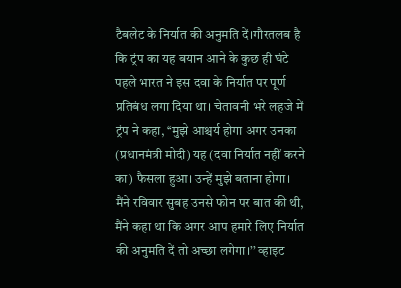टैबलेट के निर्यात की अनुमति दें।गौरतलब है कि ट्रंप का यह बयान आने के कुछ ही घंटे पहले भारत ने इस दवा के निर्यात पर पूर्ण प्रतिबंध लगा दिया था। चेतावनी भरे लहजे में ट्रंप ने कहा, ‘‘मुझे आश्चर्य होगा अगर उनका (प्रधानमंत्री मोदी) यह (दवा निर्यात नहीं करने का) फैसला हुआ। उन्हें मुझे बताना होगा। मैंने रविवार सुबह उनसे फोन पर बात की थी, मैंने कहा था कि अगर आप हमारे लिए निर्यात की अनुमति दें तो अच्छा लगेगा।’’ व्हाइट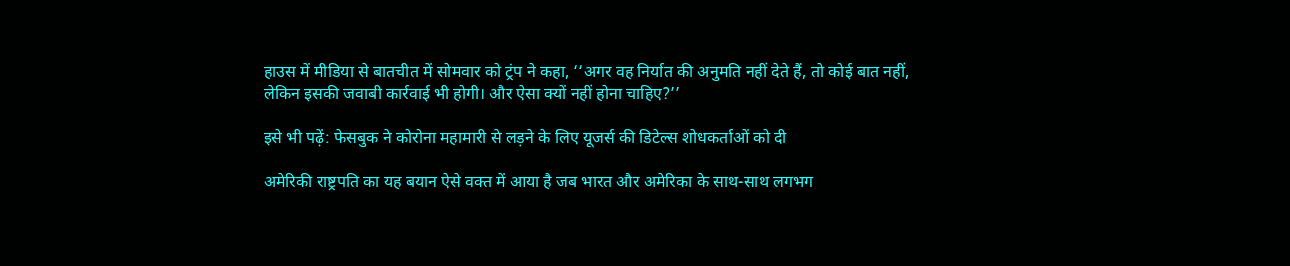हाउस में मीडिया से बातचीत में सोमवार को ट्रंप ने कहा, ‘‘अगर वह निर्यात की अनुमति नहीं देते हैं, तो कोई बात नहीं, लेकिन इसकी जवाबी कार्रवाई भी होगी। और ऐसा क्यों नहीं होना चाहिए?’’

इसे भी पढ़ें: फेसबुक ने कोरोना महामारी से लड़ने के लिए यूजर्स की डिटेल्स शोधकर्ताओं को दी

अमेरिकी राष्ट्रपति का यह बयान ऐसे वक्त में आया है जब भारत और अमेरिका के साथ-साथ लगभग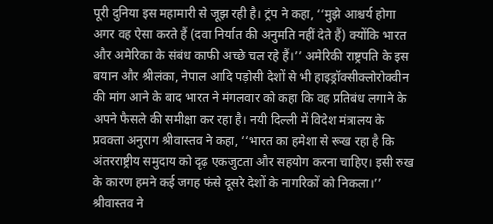पूरी दुनिया इस महामारी से जूझ रही है। ट्रंप ने कहा, ‘‘मुझे आश्चर्य होगा अगर वह ऐसा करते हैं (दवा निर्यात की अनुमति नहीं देते हैं) क्योंकि भारत और अमेरिका के संबंध काफी अच्छे चल रहे हैं।’’ अमेरिकी राष्ट्रपति के इस बयान और श्रीलंका, नेपाल आदि पड़ोसी देशों से भी हाइड्रॉक्सीक्लोरोक्वीन की मांग आने के बाद भारत ने मंगलवार को कहा कि वह प्रतिबंध लगाने के अपने फैसले की समीक्षा कर रहा है। नयी दिल्ली में विदेश मंत्रालय के प्रवक्ता अनुराग श्रीवास्तव ने कहा, ‘‘भारत का हमेशा से रूख रहा है कि अंतरराष्ट्रीय समुदाय को दृढ़ एकजुटता और सहयोग करना चाहिए। इसी रुख के कारण हमने कई जगह फंसे दूसरे देशों के नागरिकों को निकला।’’ श्रीवास्तव ने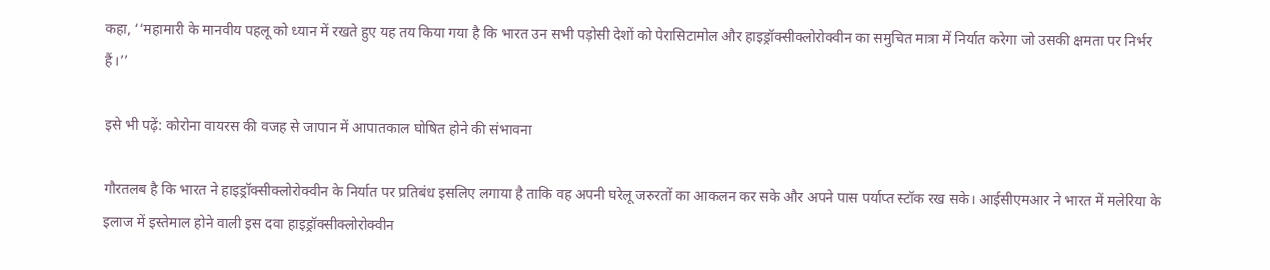कहा, ‘‘महामारी के मानवीय पहलू को ध्यान में रखते हुए यह तय किया गया है कि भारत उन सभी पड़ोसी देशों को पेरासिटामोल और हाइड्रॉक्सीक्लोरोक्वीन का समुचित मात्रा में निर्यात करेगा जो उसकी क्षमता पर निर्भर हैं।’’

इसे भी पढ़ें: कोरोना वायरस की वजह से जापान में आपातकाल घोषित होने की संभावना

गौरतलब है कि भारत ने हाइड्रॉक्सीक्लोरोक्वीन के निर्यात पर प्रतिबंध इसलिए लगाया है ताकि वह अपनी घरेलू जरुरतों का आकलन कर सके और अपने पास पर्याप्त स्टॉक रख सके। आईसीएमआर ने भारत में मलेरिया के इलाज में इस्तेमाल होने वाली इस दवा हाइड्रॉक्सीक्लोरोक्वीन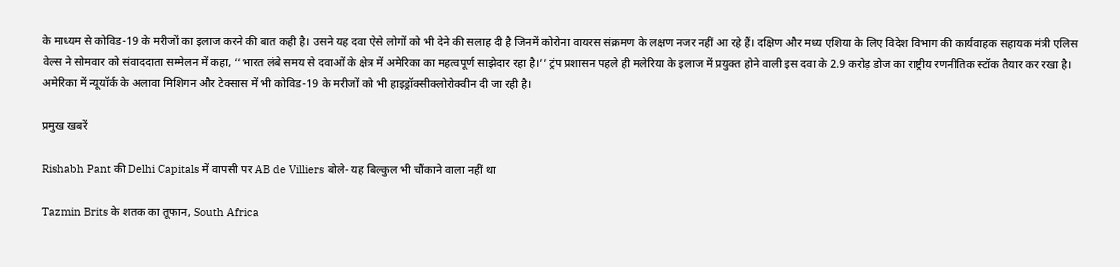के माध्यम से कोविड-19 के मरीजों का इलाज करने की बात कही है। उसने यह दवा ऐसे लोगों को भी देने की सलाह दी है जिनमें कोरोना वायरस संक्रमण के लक्षण नजर नहीं आ रहे हैं। दक्षिण और मध्य एशिया के लिए विदेश विभाग की कार्यवाहक सहायक मंत्री एलिस वेल्स ने सोमवार को संवाददाता सम्मेलन में कहा, ‘‘भारत लंबे समय से दवाओं के क्षेत्र में अमेरिका का महत्वपूर्ण साझेदार रहा है।’’ ट्रंप प्रशासन पहले ही मलेरिया के इलाज में प्रयुक्त होने वाली इस दवा के 2.9 करोड़ डोज का राष्ट्रीय रणनीतिक स्टॉक तैयार कर रखा है। अमेरिका में न्यूयॉर्क के अलावा मिशिगन और टेक्सास में भी कोविड-19 के मरीजों को भी हाइड्रॉक्सीक्लोरोक्वीन दी जा रही है।

प्रमुख खबरें

Rishabh Pant की Delhi Capitals में वापसी पर AB de Villiers बोले- यह बिल्कुल भी चौंकाने वाला नहीं था

Tazmin Brits के शतक का तूफान, South Africa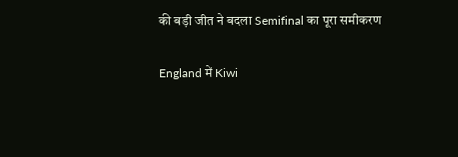की बड़ी जीत ने बदला Semifinal का पूरा समीकरण

England में Kiwi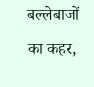बल्लेबाजों का कहर,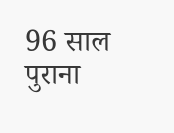96 साल पुराना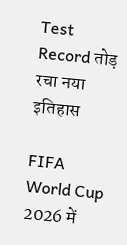Test Record तोड़ रचा नया इतिहास

FIFA World Cup 2026 में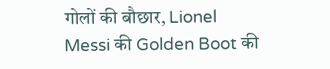गोलों की बौछार, Lionel Messi की Golden Boot की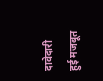दावेदारी हुई मजबूत